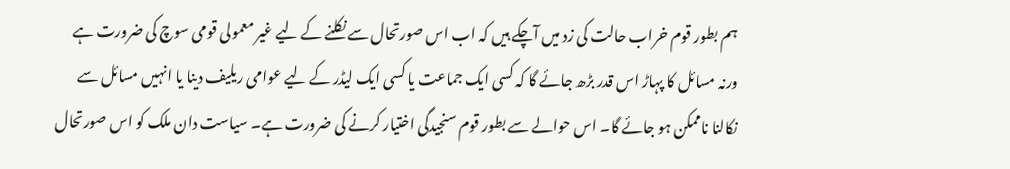ہم بطور قوم خراب حالت کی زد میں آچکے ہیں کہ اب اس صورتحال سے نکلنے کے لیے غیر معمولی قومی سوچ کی ضرورت ہے ورنہ مسائل کا پہاڑ اس قدر بڑھ جائے گا کہ کسی ایک جماعت یا کسی ایک لیڈر کے لیے عوامی ریلیف دینا یا انہیں مسائل سے نکالنا ناممکن ہو جائے گا۔ اس حوالے سے بطور قوم سنجیدگی اختیار کرنے کی ضرورت ہے۔ سیاست دان ملک کو اس صورتحال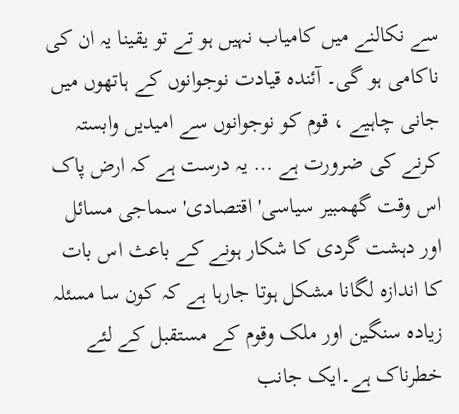سے نکالنے میں کامیاب نہیں ہو تے تو یقینا یہ ان کی ناکامی ہو گی۔ آئندہ قیادت نوجوانوں کے ہاتھوں میں جانی چاہیے ، قوم کو نوجوانوں سے امیدیں وابستہ کرنے کی ضرورت ہے … یہ درست ہے کہ ارض پاک اس وقت گھمبیر سیاسی' اقتصادی' سماجی مسائل اور دہشت گردی کا شکار ہونے کے باعث اس بات کا اندازہ لگانا مشکل ہوتا جارہا ہے کہ کون سا مسئلہ زیادہ سنگین اور ملک وقوم کے مستقبل کے لئے خطرناک ہے۔ایک جانب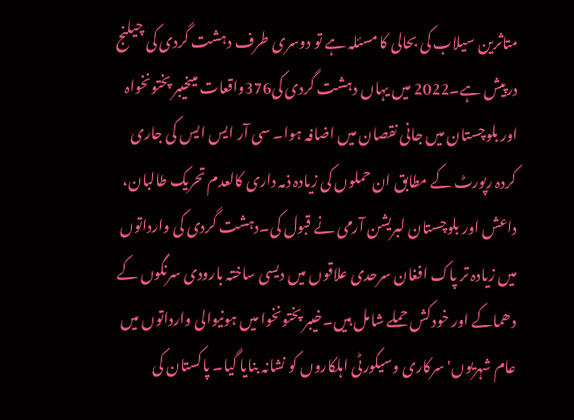متاثرین سیلاب کی بحالی کا مسئلہ ہے تو دوسری طرف دہشت گردی کی چیلنج درپیش ہے۔2022 میں یہاں دہشت گردی کی376واقعات میںخیبر پختونخواہ اور بلوچستان میں جانی نقصان میں اضافہ ہوا۔ سی آر ایس ایس کی جاری کردہ رپورٹ کے مطابق ان حملوں کی زیادہ ذمہ داری کالعدم تحریک طالبان، داعش اور بلوچستان لبریشن آرمی نے قبول کی۔دہشت گردی کی وارداتوں میں زیادہ تر پاک افغان سرحدی علاقوں میں دیسی ساختہ بارودی سرنگوں کے دھماکے اور خودکش حملے شامل ہیں۔خیبر پختونخوا میں ہونیوالی وارداتوں میں عام شہریوں' سرکاری وسیکورٹی اہلکاروں کو نشانہ بنایا گیا۔ پاکستان کی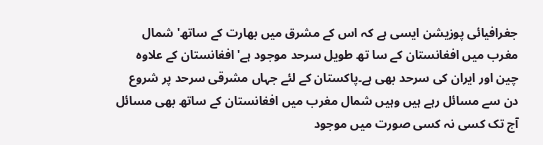جغرافیائی پوزیشن ایسی ہے کہ اس کے مشرق میں بھارت کے ساتھ' شمال مغرب میں افغانستان کے سا تھ طویل سرحد موجود ہے' افغانستان کے علاوہ چین اور ایران کی سرحد بھی ہے۔پاکستان کے لئے جہاں مشرقی سرحد پر شروع دن سے مسائل رہے ہیں وہیں شمال مغرب میں افغانستان کے ساتھ بھی مسائل آج تک کسی نہ کسی صورت میں موجود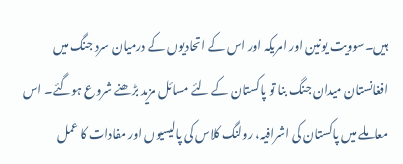ہیں۔سوویت یونین اور امریکہ اور اس کے اتحادیوں کے درمیان سرد جنگ میں افغانستان میدان جنگ بنا تو پاکستان کے لئے مسائل مزید بڑھنے شروع ہوگئے۔ اس معاملے میں پاکستان کی اشرافیہ، رولنگ کلاس کی پالیسیوں اور مفادات کا عمل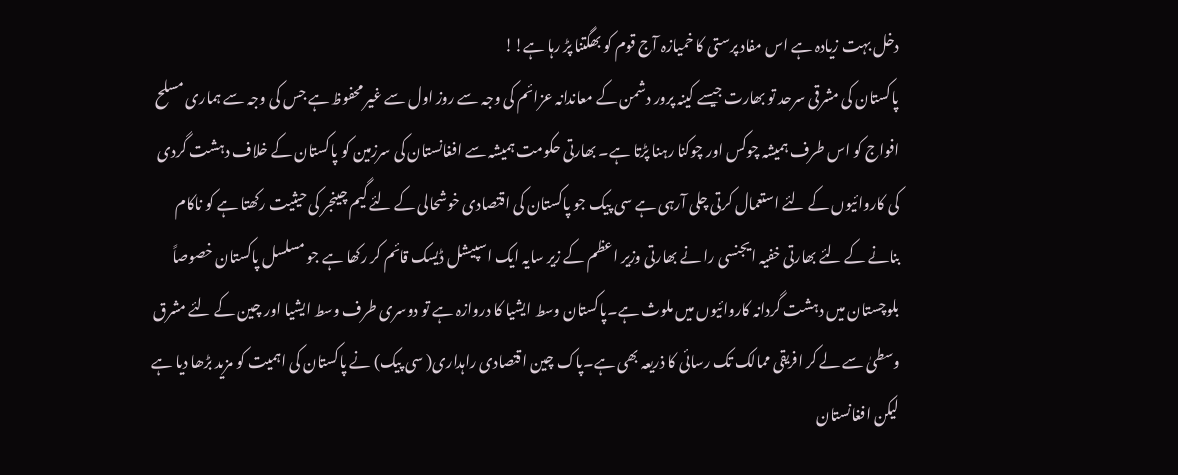دخل بہت زیادہ ہے اس مفاد پرستی کا خمیازہ آج قوم کو بھگتنا پڑ رہا ہے!!
پاکستان کی مشرقی سرحد تو بھارت جیسے کینہ پرور دشمن کے معاندانہ عزائم کی وجہ سے روز اول سے غیر محفوظ ہے جس کی وجہ سے ہماری مسلح افواج کو اس طرف ہمیشہ چوکس اور چوکنا رہنا پڑتا ہے۔ بھارتی حکومت ہمیشہ سے افغانستان کی سرزمین کو پاکستان کے خلاف دہشت گردی کی کاروائیوں کے لئے استعمال کرتی چلی آرہی ہے سی پیک جو پاکستان کی اقتصادی خوشحالی کے لئے گیم چینجر کی حیثیت رکھتا ہے کو ناکام بنانے کے لئے بھارتی خفیہ ایجنسی را نے بھارتی وزیر اعظم کے زیر سایہ ایک اسپیشل ڈیسک قائم کر رکھا ہے جو مسلسل پاکستان خصوصاً بلوچستان میں دہشت گردانہ کاروائیوں میں ملوث ہے۔پاکستان وسط ایشیا کا دروازہ ہے تو دوسری طرف وسط ایشیا اور چین کے لئے مشرق وسطیٰ سے لے کر افریقی ممالک تک رسائی کا ذریعہ بھی ہے۔پاک چین اقتصادی راہداری( سی پیک) نے پاکستان کی اہمیت کو مزید بڑھا دیا ہے لیکن افغانستان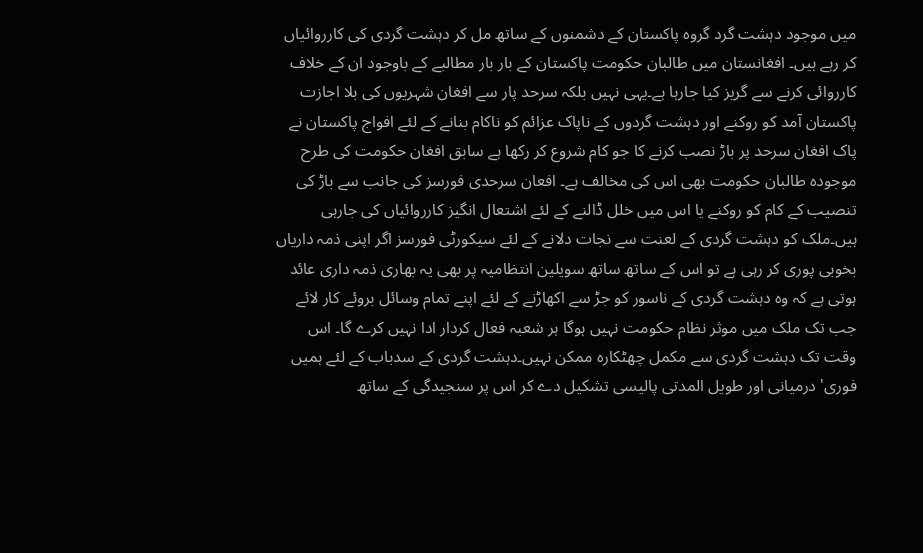میں موجود دہشت گرد گروہ پاکستان کے دشمنوں کے ساتھ مل کر دہشت گردی کی کارروائیاں کر رہے ہیں۔ افغانستان میں طالبان حکومت پاکستان کے بار بار مطالبے کے باوجود ان کے خلاف کارروائی کرنے سے گریز کیا جارہا ہے۔یہی نہیں بلکہ سرحد پار سے افغان شہریوں کی بلا اجازت پاکستان آمد کو روکنے اور دہشت گردوں کے ناپاک عزائم کو ناکام بنانے کے لئے افواج پاکستان نے پاک افغان سرحد پر باڑ نصب کرنے کا جو کام شروع کر رکھا ہے سابق افغان حکومت کی طرح موجودہ طالبان حکومت بھی اس کی مخالف ہے۔ افعان سرحدی فورسز کی جانب سے باڑ کی تنصیب کے کام کو روکنے یا اس میں خلل ڈالنے کے لئے اشتعال انگیز کارروائیاں کی جارہی ہیں۔ملک کو دہشت گردی کے لعنت سے نجات دلانے کے لئے سیکورٹی فورسز اگر اپنی ذمہ داریاں بخوبی پوری کر رہی ہے تو اس کے ساتھ ساتھ سویلین انتظامیہ پر بھی یہ بھاری ذمہ داری عائد ہوتی ہے کہ وہ دہشت گردی کے ناسور کو جڑ سے اکھاڑنے کے لئے اپنے تمام وسائل بروئے کار لائے جب تک ملک میں موثر نظام حکومت نہیں ہوگا ہر شعبہ فعال کردار ادا نہیں کرے گا۔ اس وقت تک دہشت گردی سے مکمل چھٹکارہ ممکن نہیں۔دہشت گردی کے سدباب کے لئے ہمیں فوری' درمیانی اور طویل المدتی پالیسی تشکیل دے کر اس پر سنجیدگی کے ساتھ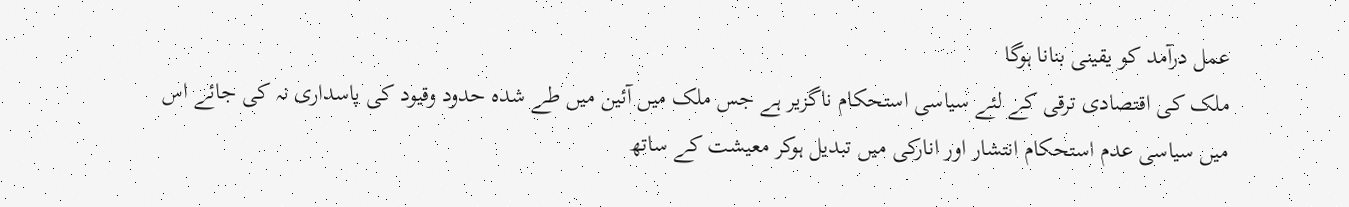عمل درآمد کو یقینی بنانا ہوگا
ملک کی اقتصادی ترقی کے لئے سیاسی استحکام ناگزیر ہے جس ملک میں آئین میں طے شدہ حدود وقیود کی پاسداری نہ کی جائے اس میں سیاسی عدم استحکام انتشار اور انارکی میں تبدیل ہوکر معیشت کے ساتھ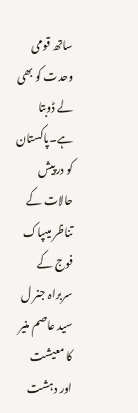ساتھ قومی وحدت کو بھی لے ڈوبتا ہے۔پاکستان کو درپیش حالات کے تناظر میںپاک فوج کے سربراہ جنر ل سید عاصم منیر کا معیشت اور دہشت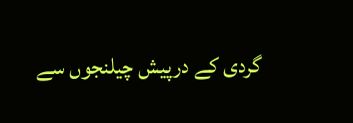گردی کے درپیش چیلنجوں سے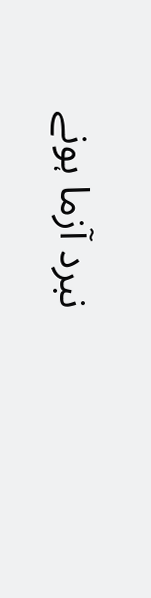نبرد آزما ہونے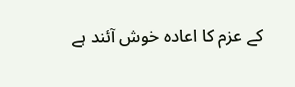کے عزم کا اعادہ خوش آئند ہے